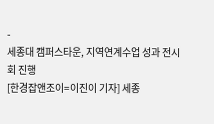-
세종대 캠퍼스타운, 지역연계수업 성과 전시회 진행
[한경잡앤조이=이진이 기자] 세종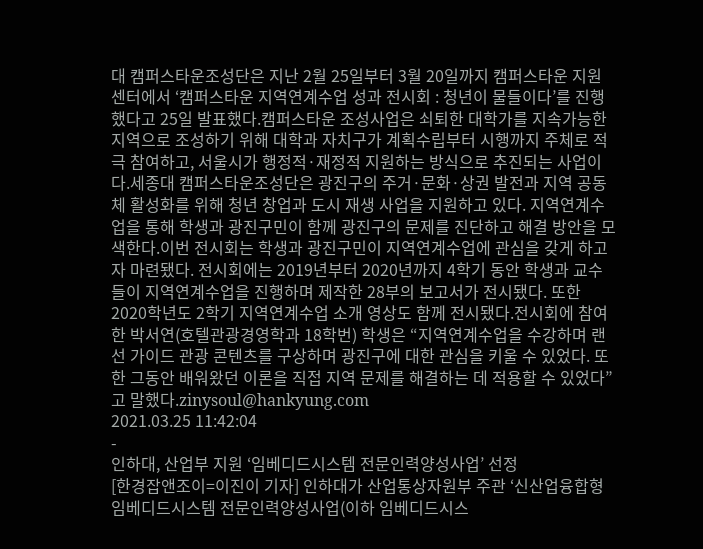대 캠퍼스타운조성단은 지난 2월 25일부터 3월 20일까지 캠퍼스타운 지원센터에서 ‘캠퍼스타운 지역연계수업 성과 전시회 : 청년이 물들이다’를 진행했다고 25일 발표했다.캠퍼스타운 조성사업은 쇠퇴한 대학가를 지속가능한 지역으로 조성하기 위해 대학과 자치구가 계획수립부터 시행까지 주체로 적극 참여하고, 서울시가 행정적·재정적 지원하는 방식으로 추진되는 사업이다.세종대 캠퍼스타운조성단은 광진구의 주거·문화·상권 발전과 지역 공동체 활성화를 위해 청년 창업과 도시 재생 사업을 지원하고 있다. 지역연계수업을 통해 학생과 광진구민이 함께 광진구의 문제를 진단하고 해결 방안을 모색한다.이번 전시회는 학생과 광진구민이 지역연계수업에 관심을 갖게 하고자 마련됐다. 전시회에는 2019년부터 2020년까지 4학기 동안 학생과 교수들이 지역연계수업을 진행하며 제작한 28부의 보고서가 전시됐다. 또한 2020학년도 2학기 지역연계수업 소개 영상도 함께 전시됐다.전시회에 참여한 박서연(호텔관광경영학과 18학번) 학생은 “지역연계수업을 수강하며 랜선 가이드 관광 콘텐츠를 구상하며 광진구에 대한 관심을 키울 수 있었다. 또한 그동안 배워왔던 이론을 직접 지역 문제를 해결하는 데 적용할 수 있었다”고 말했다.zinysoul@hankyung.com
2021.03.25 11:42:04
-
인하대, 산업부 지원 ‘임베디드시스템 전문인력양성사업’ 선정
[한경잡앤조이=이진이 기자] 인하대가 산업통상자원부 주관 ‘신산업융합형 임베디드시스템 전문인력양성사업(이하 임베디드시스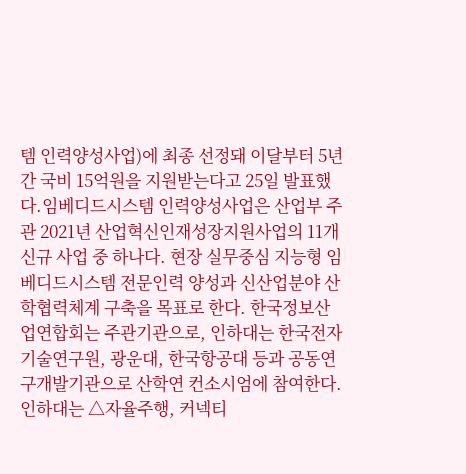템 인력양성사업)에 최종 선정돼 이달부터 5년간 국비 15억원을 지원받는다고 25일 발표했다.임베디드시스템 인력양성사업은 산업부 주관 2021년 산업혁신인재성장지원사업의 11개 신규 사업 중 하나다. 현장 실무중심 지능형 임베디드시스템 전문인력 양성과 신산업분야 산학협력체계 구축을 목표로 한다. 한국정보산업연합회는 주관기관으로, 인하대는 한국전자기술연구원, 광운대, 한국항공대 등과 공동연구개발기관으로 산학연 컨소시엄에 참여한다.인하대는 △자율주행, 커넥티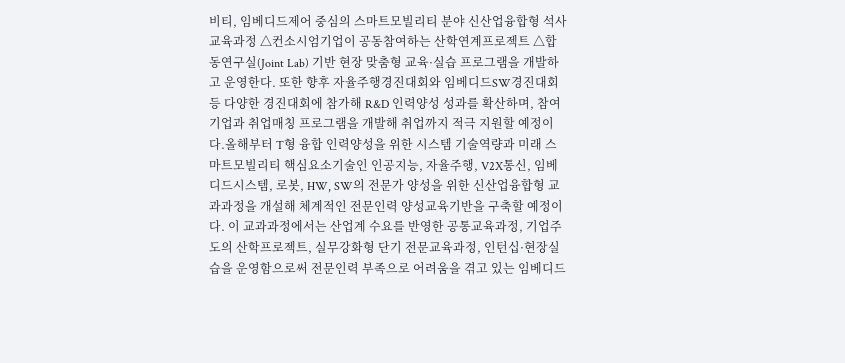비티, 임베디드제어 중심의 스마트모빌리티 분야 신산업융합형 석사교육과정 △컨소시엄기업이 공동참여하는 산학연계프로젝트 △합동연구실(Joint Lab) 기반 현장 맞춤형 교육·실습 프로그램을 개발하고 운영한다. 또한 향후 자율주행경진대회와 임베디드SW경진대회 등 다양한 경진대회에 참가해 R&D 인력양성 성과를 확산하며, 참여기업과 취업매칭 프로그램을 개발해 취업까지 적극 지원할 예정이다.올해부터 T형 융합 인력양성을 위한 시스템 기술역량과 미래 스마트모빌리티 핵심요소기술인 인공지능, 자율주행, V2X통신, 임베디드시스템, 로봇, HW, SW의 전문가 양성을 위한 신산업융합형 교과과정을 개설해 체계적인 전문인력 양성교육기반을 구축할 예정이다. 이 교과과정에서는 산업계 수요를 반영한 공통교육과정, 기업주도의 산학프로젝트, 실무강화형 단기 전문교육과정, 인턴십·현장실습을 운영함으로써 전문인력 부족으로 어려움을 겪고 있는 임베디드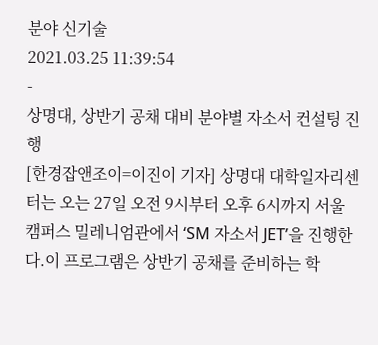분야 신기술
2021.03.25 11:39:54
-
상명대, 상반기 공채 대비 분야별 자소서 컨설팅 진행
[한경잡앤조이=이진이 기자] 상명대 대학일자리센터는 오는 27일 오전 9시부터 오후 6시까지 서울캠퍼스 밀레니엄관에서 ‘SM 자소서 JET’을 진행한다.이 프로그램은 상반기 공채를 준비하는 학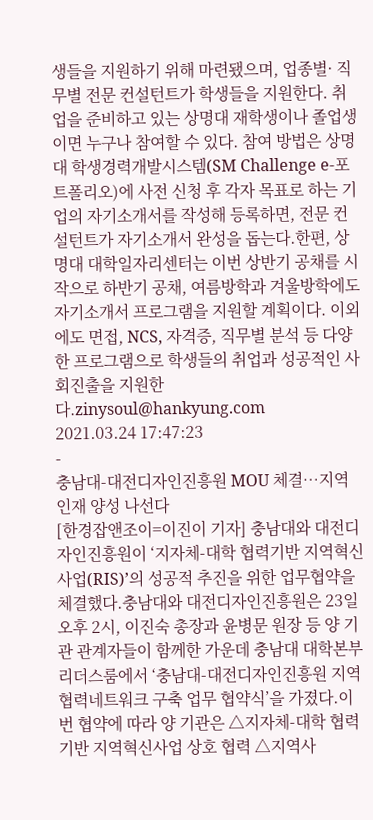생들을 지원하기 위해 마련됐으며, 업종별· 직무별 전문 컨설턴트가 학생들을 지원한다. 취업을 준비하고 있는 상명대 재학생이나 졸업생이면 누구나 참여할 수 있다. 참여 방법은 상명대 학생경력개발시스템(SM Challenge e-포트폴리오)에 사전 신청 후 각자 목표로 하는 기업의 자기소개서를 작성해 등록하면, 전문 컨설턴트가 자기소개서 완성을 돕는다.한편, 상명대 대학일자리센터는 이번 상반기 공채를 시작으로 하반기 공채, 여름방학과 겨울방학에도 자기소개서 프로그램을 지원할 계획이다. 이외에도 면접, NCS, 자격증, 직무별 분석 등 다양한 프로그램으로 학생들의 취업과 성공적인 사회진출을 지원한다.zinysoul@hankyung.com
2021.03.24 17:47:23
-
충남대-대전디자인진흥원 MOU 체결…지역 인재 양성 나선다
[한경잡앤조이=이진이 기자] 충남대와 대전디자인진흥원이 ‘지자체-대학 협력기반 지역혁신사업(RIS)’의 성공적 추진을 위한 업무협약을 체결했다.충남대와 대전디자인진흥원은 23일 오후 2시, 이진숙 총장과 윤병문 원장 등 양 기관 관계자들이 함께한 가운데 충남대 대학본부 리더스룸에서 ‘충남대-대전디자인진흥원 지역협력네트워크 구축 업무 협약식’을 가졌다.이번 협약에 따라 양 기관은 △지자체-대학 협력기반 지역혁신사업 상호 협력 △지역사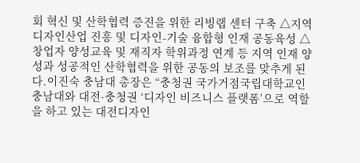회 혁신 및 산학협력 증진을 위한 리빙랩 센터 구축 △지역 디자인산업 진흥 및 디자인-기술 융합형 인재 공동육성 △창업자 양성교육 및 재직자 학위과정 연계 등 지역 인재 양성과 성공적인 산학협력을 위한 공동의 보조를 맞추게 된다.이진숙 충남대 총장은 “충청권 국가거점국립대학교인 충남대와 대전·충청권 ‘디자인 비즈니스 플랫폼’으로 역할을 하고 있는 대전디자인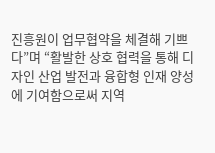진흥원이 업무협약을 체결해 기쁘다”며 “활발한 상호 협력을 통해 디자인 산업 발전과 융합형 인재 양성에 기여함으로써 지역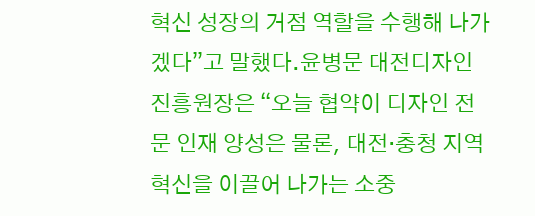혁신 성장의 거점 역할을 수행해 나가겠다”고 말했다.윤병문 대전디자인진흥원장은 “오늘 협약이 디자인 전문 인재 양성은 물론, 대전·충청 지역 혁신을 이끌어 나가는 소중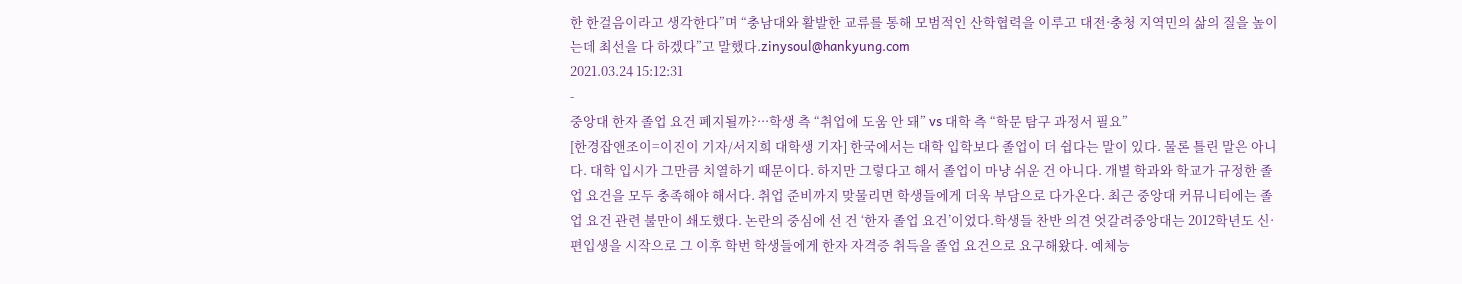한 한걸음이라고 생각한다”며 “충남대와 활발한 교류를 통해 모범적인 산학협력을 이루고 대전·충청 지역민의 삶의 질을 높이는데 최선을 다 하겠다”고 말했다.zinysoul@hankyung.com
2021.03.24 15:12:31
-
중앙대 한자 졸업 요건 폐지될까?···학생 측 “취업에 도움 안 돼” vs 대학 측 “학문 탐구 과정서 필요”
[한경잡앤조이=이진이 기자/서지희 대학생 기자] 한국에서는 대학 입학보다 졸업이 더 쉽다는 말이 있다. 물론 틀린 말은 아니다. 대학 입시가 그만큼 치열하기 때문이다. 하지만 그렇다고 해서 졸업이 마냥 쉬운 건 아니다. 개별 학과와 학교가 규정한 졸업 요건을 모두 충족해야 해서다. 취업 준비까지 맞물리면 학생들에게 더욱 부담으로 다가온다. 최근 중앙대 커뮤니티에는 졸업 요건 관련 불만이 쇄도했다. 논란의 중심에 선 건 ‘한자 졸업 요건’이었다.학생들 찬반 의견 엇갈려중앙대는 2012학년도 신·편입생을 시작으로 그 이후 학번 학생들에게 한자 자격증 취득을 졸업 요건으로 요구해왔다. 예체능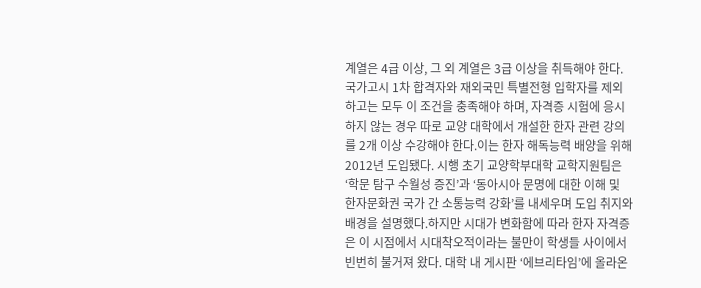계열은 4급 이상, 그 외 계열은 3급 이상을 취득해야 한다. 국가고시 1차 합격자와 재외국민 특별전형 입학자를 제외하고는 모두 이 조건을 충족해야 하며, 자격증 시험에 응시하지 않는 경우 따로 교양 대학에서 개설한 한자 관련 강의를 2개 이상 수강해야 한다.이는 한자 해독능력 배양을 위해 2012년 도입됐다. 시행 초기 교양학부대학 교학지원팀은 ‘학문 탐구 수월성 증진’과 ‘동아시아 문명에 대한 이해 및 한자문화권 국가 간 소통능력 강화’를 내세우며 도입 취지와 배경을 설명했다.하지만 시대가 변화함에 따라 한자 자격증은 이 시점에서 시대착오적이라는 불만이 학생들 사이에서 빈번히 불거져 왔다. 대학 내 게시판 ‘에브리타임’에 올라온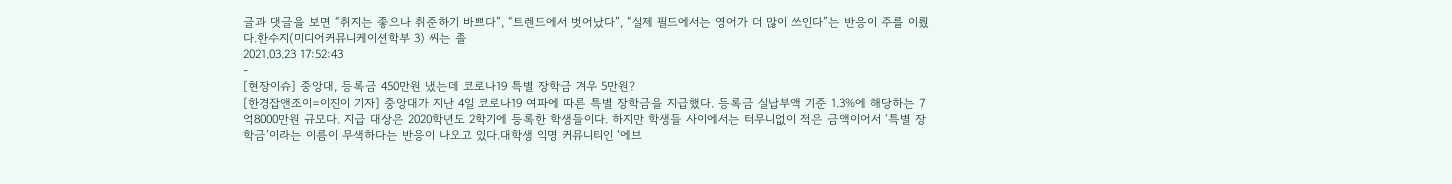글과 댓글을 보면 “취지는 좋으나 취준하기 바쁘다”, “트렌드에서 벗어났다”, “실제 필드에서는 영어가 더 많이 쓰인다”는 반응이 주를 이뤘다.한수지(미디어커뮤니케이션학부 3) 씨는 졸
2021.03.23 17:52:43
-
[현장이슈] 중앙대, 등록금 450만원 냈는데 코로나19 특별 장학금 겨우 5만원?
[한경잡앤조이=이진이 기자] 중앙대가 지난 4일 코로나19 여파에 따른 특별 장학금을 지급했다. 등록금 실납부액 기준 1.3%에 해당하는 7억8000만원 규모다. 지급 대상은 2020학년도 2학기에 등록한 학생들이다. 하지만 학생들 사이에서는 터무니없이 적은 금액이어서 ‘특별 장학금’이라는 이름이 무색하다는 반응이 나오고 있다.대학생 익명 커뮤니티인 ‘에브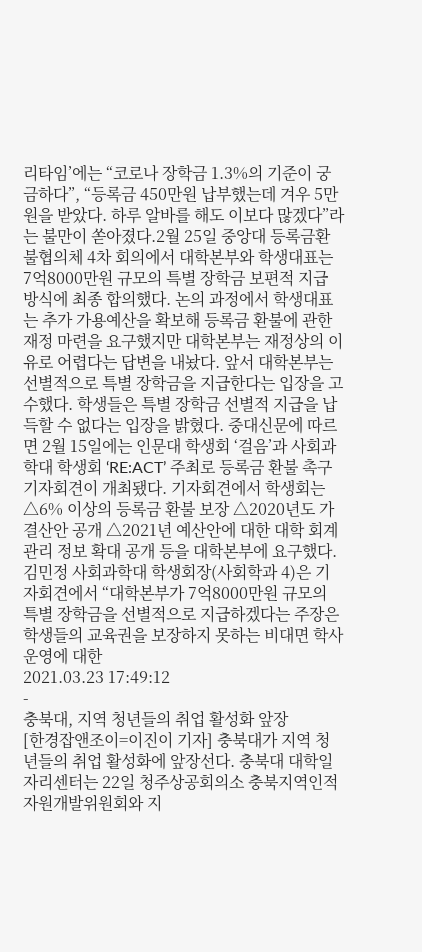리타임’에는 “코로나 장학금 1.3%의 기준이 궁금하다”, “등록금 450만원 납부했는데 겨우 5만원을 받았다. 하루 알바를 해도 이보다 많겠다”라는 불만이 쏟아졌다.2월 25일 중앙대 등록금환불협의체 4차 회의에서 대학본부와 학생대표는 7억8000만원 규모의 특별 장학금 보편적 지급 방식에 최종 합의했다. 논의 과정에서 학생대표는 추가 가용예산을 확보해 등록금 환불에 관한 재정 마련을 요구했지만 대학본부는 재정상의 이유로 어렵다는 답변을 내놨다. 앞서 대학본부는 선별적으로 특별 장학금을 지급한다는 입장을 고수했다. 학생들은 특별 장학금 선별적 지급을 납득할 수 없다는 입장을 밝혔다. 중대신문에 따르면 2월 15일에는 인문대 학생회 ‘걸음’과 사회과학대 학생회 ‘RE:ACT’ 주최로 등록금 환불 촉구 기자회견이 개최됐다. 기자회견에서 학생회는 △6% 이상의 등록금 환불 보장 △2020년도 가결산안 공개 △2021년 예산안에 대한 대학 회계관리 정보 확대 공개 등을 대학본부에 요구했다.김민정 사회과학대 학생회장(사회학과 4)은 기자회견에서 “대학본부가 7억8000만원 규모의 특별 장학금을 선별적으로 지급하겠다는 주장은 학생들의 교육권을 보장하지 못하는 비대면 학사운영에 대한
2021.03.23 17:49:12
-
충북대, 지역 청년들의 취업 활성화 앞장
[한경잡앤조이=이진이 기자] 충북대가 지역 청년들의 취업 활성화에 앞장선다. 충북대 대학일자리센터는 22일 청주상공회의소 충북지역인적자원개발위원회와 지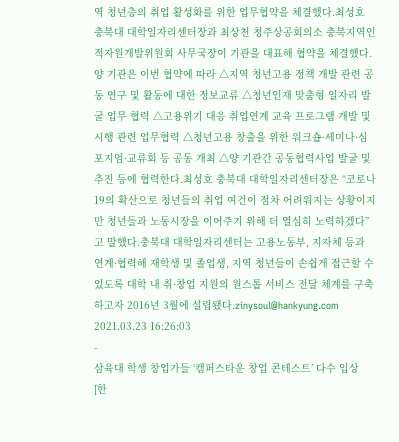역 청년층의 취업 활성화를 위한 업무협약을 체결했다.최성호 충북대 대학일자리센터장과 최상천 청주상공회의소 충북지역인적자원개발위원회 사무국장이 기관을 대표해 협약을 체결했다.양 기관은 이번 협약에 따라 △지역 청년고용 정책 개발 관련 공동 연구 및 활동에 대한 정보교류 △청년인재 맞춤형 일자리 발굴 업무 협력 △고용위기 대응 취업연계 교육 프로그램 개발 및 시행 관련 업무협력 △청년고용 창출을 위한 워크숍·세미나·심포지엄·교류회 등 공동 개최 △양 기관간 공동협력사업 발굴 및 추진 등에 협력한다.최성호 충북대 대학일자리센터장은 “코로나19의 확산으로 청년들의 취업 여건이 점차 어려워지는 상황이지만 청년들과 노동시장을 이어주기 위해 더 열심히 노력하겠다”고 말했다.충북대 대학일자리센터는 고용노동부, 지자체 등과 연계·협력해 재학생 및 졸업생, 지역 청년들이 손쉽게 접근할 수 있도록 대학 내 취·창업 지원의 원스톱 서비스 전달 체계를 구축하고자 2016년 3월에 설립됐다.zinysoul@hankyung.com
2021.03.23 16:26:03
-
삼육대 학생 창업가들 ‘캠퍼스타운 창업 콘테스트’ 다수 입상
[한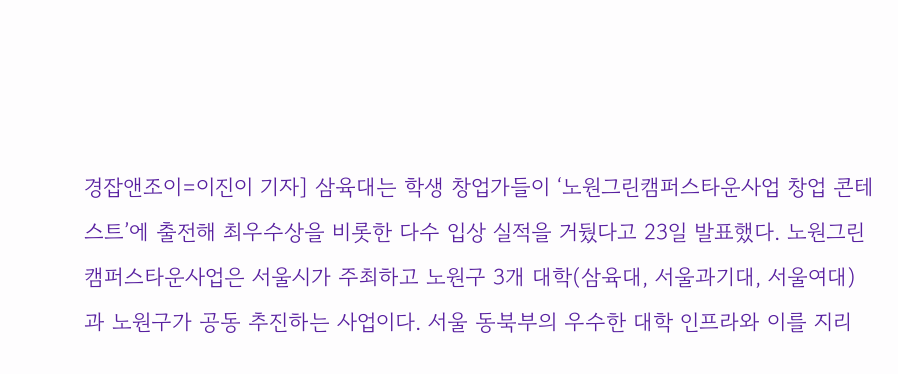경잡앤조이=이진이 기자] 삼육대는 학생 창업가들이 ‘노원그린캠퍼스타운사업 창업 콘테스트’에 출전해 최우수상을 비롯한 다수 입상 실적을 거뒀다고 23일 발표했다. 노원그린캠퍼스타운사업은 서울시가 주최하고 노원구 3개 대학(삼육대, 서울과기대, 서울여대)과 노원구가 공동 추진하는 사업이다. 서울 동북부의 우수한 대학 인프라와 이를 지리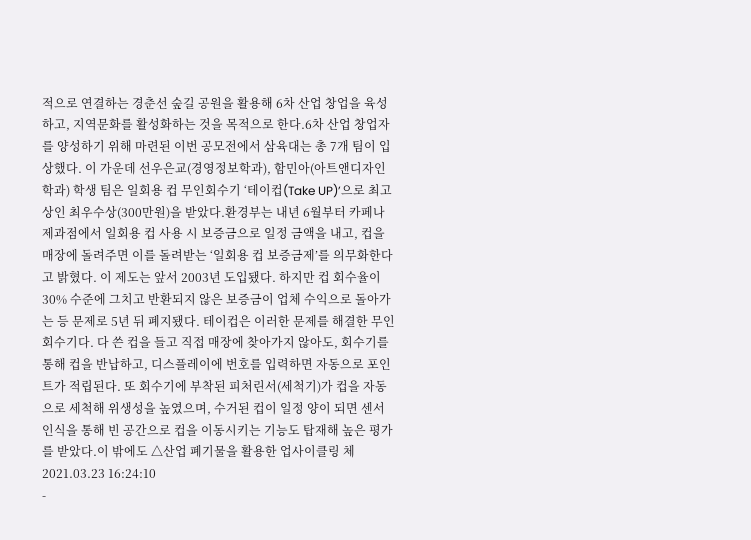적으로 연결하는 경춘선 숲길 공원을 활용해 6차 산업 창업을 육성하고, 지역문화를 활성화하는 것을 목적으로 한다.6차 산업 창업자를 양성하기 위해 마련된 이번 공모전에서 삼육대는 총 7개 팀이 입상했다. 이 가운데 선우은교(경영정보학과), 함민아(아트앤디자인학과) 학생 팀은 일회용 컵 무인회수기 ‘테이컵(Take UP)’으로 최고상인 최우수상(300만원)을 받았다.환경부는 내년 6월부터 카페나 제과점에서 일회용 컵 사용 시 보증금으로 일정 금액을 내고, 컵을 매장에 돌려주면 이를 돌려받는 ‘일회용 컵 보증금제’를 의무화한다고 밝혔다. 이 제도는 앞서 2003년 도입됐다. 하지만 컵 회수율이 30% 수준에 그치고 반환되지 않은 보증금이 업체 수익으로 돌아가는 등 문제로 5년 뒤 폐지됐다. 테이컵은 이러한 문제를 해결한 무인회수기다. 다 쓴 컵을 들고 직접 매장에 찾아가지 않아도, 회수기를 통해 컵을 반납하고, 디스플레이에 번호를 입력하면 자동으로 포인트가 적립된다. 또 회수기에 부착된 피처린서(세척기)가 컵을 자동으로 세척해 위생성을 높였으며, 수거된 컵이 일정 양이 되면 센서 인식을 통해 빈 공간으로 컵을 이동시키는 기능도 탑재해 높은 평가를 받았다.이 밖에도 △산업 폐기물을 활용한 업사이클링 체
2021.03.23 16:24:10
-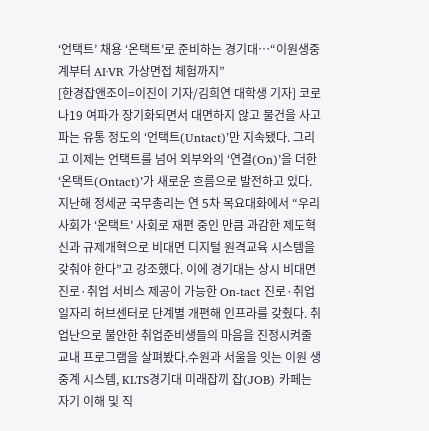‘언택트’ 채용 ‘온택트’로 준비하는 경기대…“이원생중계부터 AI·VR 가상면접 체험까지”
[한경잡앤조이=이진이 기자/김희연 대학생 기자] 코로나19 여파가 장기화되면서 대면하지 않고 물건을 사고파는 유통 정도의 ‘언택트(Untact)’만 지속됐다. 그리고 이제는 언택트를 넘어 외부와의 ‘연결(On)’을 더한 ‘온택트(Ontact)’가 새로운 흐름으로 발전하고 있다. 지난해 정세균 국무총리는 연 5차 목요대화에서 “우리 사회가 ‘온택트’ 사회로 재편 중인 만큼 과감한 제도혁신과 규제개혁으로 비대면 디지털 원격교육 시스템을 갖춰야 한다”고 강조했다. 이에 경기대는 상시 비대면 진로·취업 서비스 제공이 가능한 On-tact 진로·취업 일자리 허브센터로 단계별 개편해 인프라를 갖췄다. 취업난으로 불안한 취업준비생들의 마음을 진정시켜줄 교내 프로그램을 살펴봤다.수원과 서울을 잇는 이원 생중계 시스템, KLTS경기대 미래잡끼 잡(JOB) 카페는 자기 이해 및 직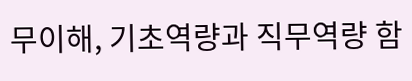무이해, 기초역량과 직무역량 함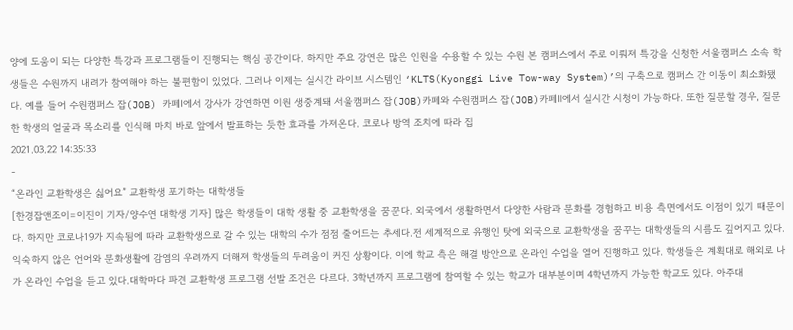양에 도움이 되는 다양한 특강과 프로그램들이 진행되는 핵심 공간이다. 하지만 주요 강연은 많은 인원을 수용할 수 있는 수원 본 캠퍼스에서 주로 이뤄져 특강을 신청한 서울캠퍼스 소속 학생들은 수원까지 내려가 참여해야 하는 불편함이 있었다. 그러나 이제는 실시간 라이브 시스템인 ‘KLTS(Kyonggi Live Tow-way System)’의 구축으로 캠퍼스 간 이동이 최소화됐다. 예를 들어 수원캠퍼스 잡(JOB) 카페Ⅰ에서 강사가 강연하면 이원 생중계돼 서울캠퍼스 잡(JOB)카페와 수원캠퍼스 잡(JOB)카페Ⅱ에서 실시간 시청이 가능하다. 또한 질문할 경우, 질문한 학생의 얼굴과 목소리를 인식해 마치 바로 앞에서 발표하는 듯한 효과를 가져온다. 코로나 방역 조치에 따라 집
2021.03.22 14:35:33
-
“온라인 교환학생은 싫어요” 교환학생 포기하는 대학생들
[한경잡앤조이=이진이 기자/양수연 대학생 기자] 많은 학생들이 대학 생활 중 교환학생을 꿈꾼다. 외국에서 생활하면서 다양한 사람과 문화를 경험하고 비용 측면에서도 이점이 있기 때문이다. 하지만 코로나19가 지속됨에 따라 교환학생으로 갈 수 있는 대학의 수가 점점 줄어드는 추세다.전 세계적으로 유행인 탓에 외국으로 교환학생을 꿈꾸는 대학생들의 시름도 깊어지고 있다. 익숙하지 않은 언어와 문화생활에 감염의 우려까지 더해져 학생들의 두려움이 커진 상황이다. 이에 학교 측은 해결 방안으로 온라인 수업을 열어 진행하고 있다. 학생들은 계획대로 해외로 나가 온라인 수업을 듣고 있다.대학마다 파견 교환학생 프로그램 선발 조건은 다르다. 3학년까지 프로그램에 참여할 수 있는 학교가 대부분이며 4학년까지 가능한 학교도 있다. 아주대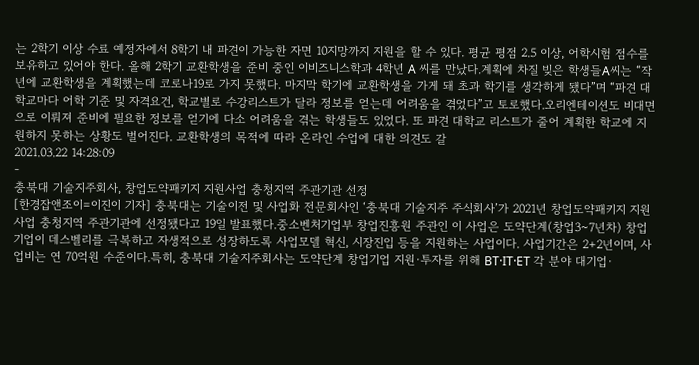는 2학기 이상 수료 예정자에서 8학기 내 파견이 가능한 자면 10지망까지 지원을 할 수 있다. 평균 평점 2.5 이상, 어학시험 점수를 보유하고 있어야 한다. 올해 2학기 교환학생을 준비 중인 이비즈니스학과 4학년 A 씨를 만났다.계획에 차질 빚은 학생들A씨는 “작년에 교환학생을 계획했는데 코로나19로 가지 못했다. 마지막 학기에 교환학생을 가게 돼 초과 학기를 생각하게 됐다”며 “파견 대학교마다 어학 기준 및 자격요건, 학교별로 수강리스트가 달라 정보를 얻는데 어려움을 겪었다”고 토로했다.오리엔테이션도 비대면으로 이뤄져 준비에 필요한 정보를 얻기에 다소 어려움을 겪는 학생들도 있었다. 또 파견 대학교 리스트가 줄어 계획한 학교에 지원하지 못하는 상황도 벌어진다. 교환학생의 목적에 따라 온라인 수업에 대한 의견도 갈
2021.03.22 14:28:09
-
충북대 기술지주회사, 창업도약패키지 지원사업 충청지역 주관기관 선정
[한경잡앤조이=이진이 기자] 충북대는 기술이전 및 사업화 전문회사인 ‘충북대 기술지주 주식회사’가 2021년 창업도약패키지 지원사업 충청지역 주관기관에 선정됐다고 19일 발표했다.중소벤처기업부 창업진흥원 주관인 이 사업은 도약단계(창업3~7년차) 창업기업이 데스벨리를 극복하고 자생적으로 성장하도록 사업모델 혁신, 시장진입 등을 지원하는 사업이다. 사업기간은 2+2년이며, 사업비는 연 70억원 수준이다.특히, 충북대 기술지주회사는 도약단계 창업기업 지원·투자를 위해 BT·IT·ET 각 분야 대기업·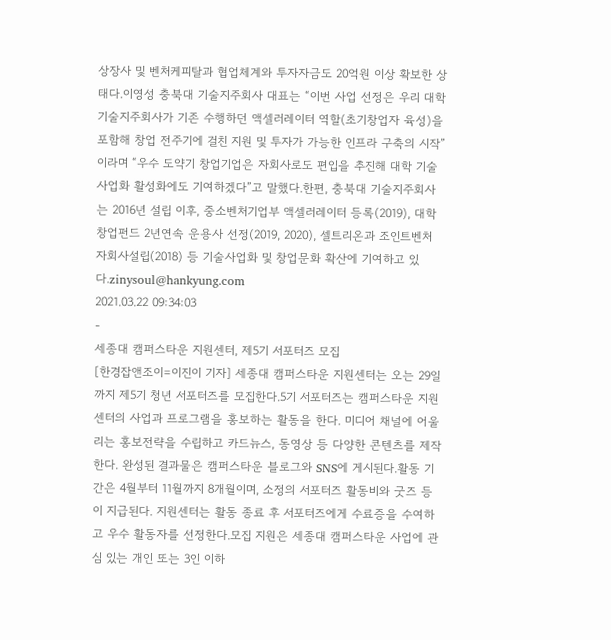상장사 및 벤처케피탈과 협업체계와 투자자금도 20억원 이상 확보한 상태다.이영성 충북대 기술지주회사 대표는 “이번 사업 선정은 우리 대학 기술지주회사가 기존 수행하던 액셀러레이터 역할(초기창업자 육성)을 포함해 창업 전주기에 걸친 지원 및 투자가 가능한 인프라 구축의 시작”이라며 “우수 도약기 창업기업은 자회사로도 편입을 추진해 대학 기술사업화 활성화에도 기여하겠다”고 말했다.한편, 충북대 기술지주회사는 2016년 설립 이후, 중소벤처기업부 액셀러레이터 등록(2019), 대학창업펀드 2년연속 운용사 선정(2019, 2020), 셀트리온과 조인트벤처 자회사설립(2018) 등 기술사업화 및 창업문화 확산에 기여하고 있다.zinysoul@hankyung.com
2021.03.22 09:34:03
-
세종대 캠퍼스타운 지원센터, 제5기 서포터즈 모집
[한경잡앤조이=이진이 기자] 세종대 캠퍼스타운 지원센터는 오는 29일까지 제5기 청년 서포터즈를 모집한다.5기 서포터즈는 캠퍼스타운 지원센터의 사업과 프로그램을 홍보하는 활동을 한다. 미디어 채널에 어울리는 홍보전략을 수립하고 카드뉴스, 동영상 등 다양한 콘텐츠를 제작한다. 완성된 결과물은 캠퍼스타운 블로그와 SNS에 게시된다.활동 기간은 4월부터 11월까지 8개월이며, 소정의 서포터즈 활동비와 굿즈 등이 지급된다. 지원센터는 활동 종료 후 서포터즈에게 수료증을 수여하고 우수 활동자를 선정한다.모집 지원은 세종대 캠퍼스타운 사업에 관심 있는 개인 또는 3인 이하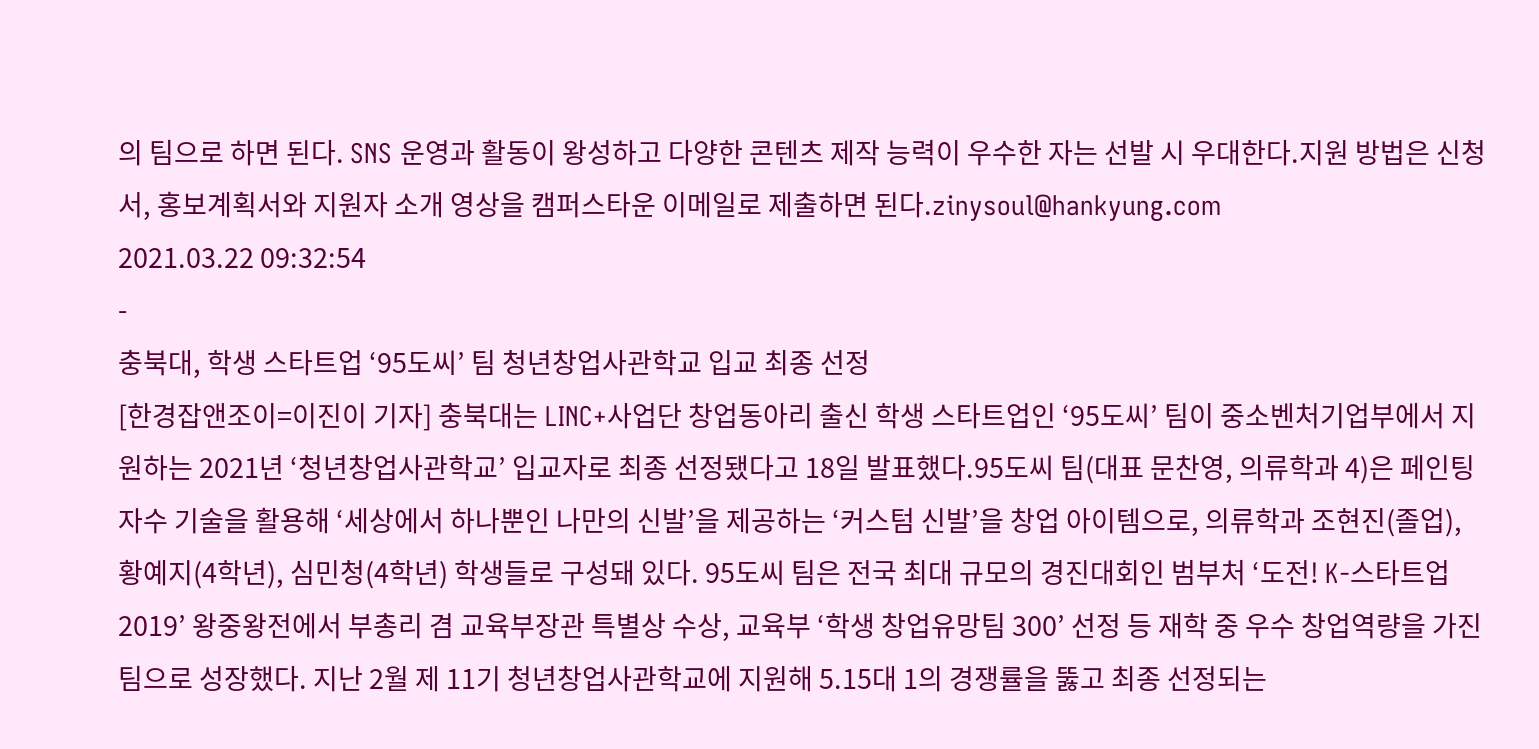의 팀으로 하면 된다. SNS 운영과 활동이 왕성하고 다양한 콘텐츠 제작 능력이 우수한 자는 선발 시 우대한다.지원 방법은 신청서, 홍보계획서와 지원자 소개 영상을 캠퍼스타운 이메일로 제출하면 된다.zinysoul@hankyung.com
2021.03.22 09:32:54
-
충북대, 학생 스타트업 ‘95도씨’ 팀 청년창업사관학교 입교 최종 선정
[한경잡앤조이=이진이 기자] 충북대는 LINC+사업단 창업동아리 출신 학생 스타트업인 ‘95도씨’ 팀이 중소벤처기업부에서 지원하는 2021년 ‘청년창업사관학교’ 입교자로 최종 선정됐다고 18일 발표했다.95도씨 팀(대표 문찬영, 의류학과 4)은 페인팅 자수 기술을 활용해 ‘세상에서 하나뿐인 나만의 신발’을 제공하는 ‘커스텀 신발’을 창업 아이템으로, 의류학과 조현진(졸업), 황예지(4학년), 심민청(4학년) 학생들로 구성돼 있다. 95도씨 팀은 전국 최대 규모의 경진대회인 범부처 ‘도전! K-스타트업 2019’ 왕중왕전에서 부총리 겸 교육부장관 특별상 수상, 교육부 ‘학생 창업유망팀 300’ 선정 등 재학 중 우수 창업역량을 가진 팀으로 성장했다. 지난 2월 제 11기 청년창업사관학교에 지원해 5.15대 1의 경쟁률을 뚫고 최종 선정되는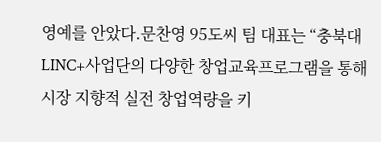영예를 안았다.문찬영 95도씨 팀 대표는 “충북대 LINC+사업단의 다양한 창업교육프로그램을 통해 시장 지향적 실전 창업역량을 키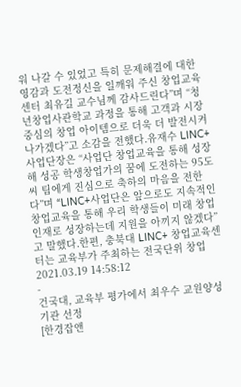워 나갈 수 있었고 특히 문제해결에 대한 영감과 도전정신을 일깨워 주신 창업교육센터 최유길 교수님께 감사드린다”며 “청년창업사관학교 과정을 통해 고객과 시장중심의 창업 아이템으로 더욱 더 발전시켜 나가겠다”고 소감을 전했다.유재수 LINC+사업단장은 “사업단 창업교육을 통해 성장해 성공 학생창업가의 꿈에 도전하는 95도씨 팀에게 진심으로 축하의 마음을 전한다”며 “LINC+사업단은 앞으로도 지속적인 창업교육을 통해 우리 학생들이 미래 창업인재로 성장하는데 지원을 아끼지 않겠다”고 말했다.한편, 충북대 LINC+ 창업교육센터는 교육부가 주최하는 전국단위 창업
2021.03.19 14:58:12
-
건국대, 교육부 평가에서 최우수 교원양성기관 선정
[한경잡앤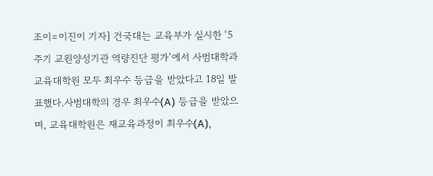조이=이진이 기자] 건국대는 교육부가 실시한 ‘5주기 교원양성기관 역량진단 평가’에서 사범대학과 교육대학원 모두 최우수 등급을 받았다고 18일 발표했다.사범대학의 경우 최우수(A) 등급을 받았으며, 교육대학원은 재교육과정이 최우수(A),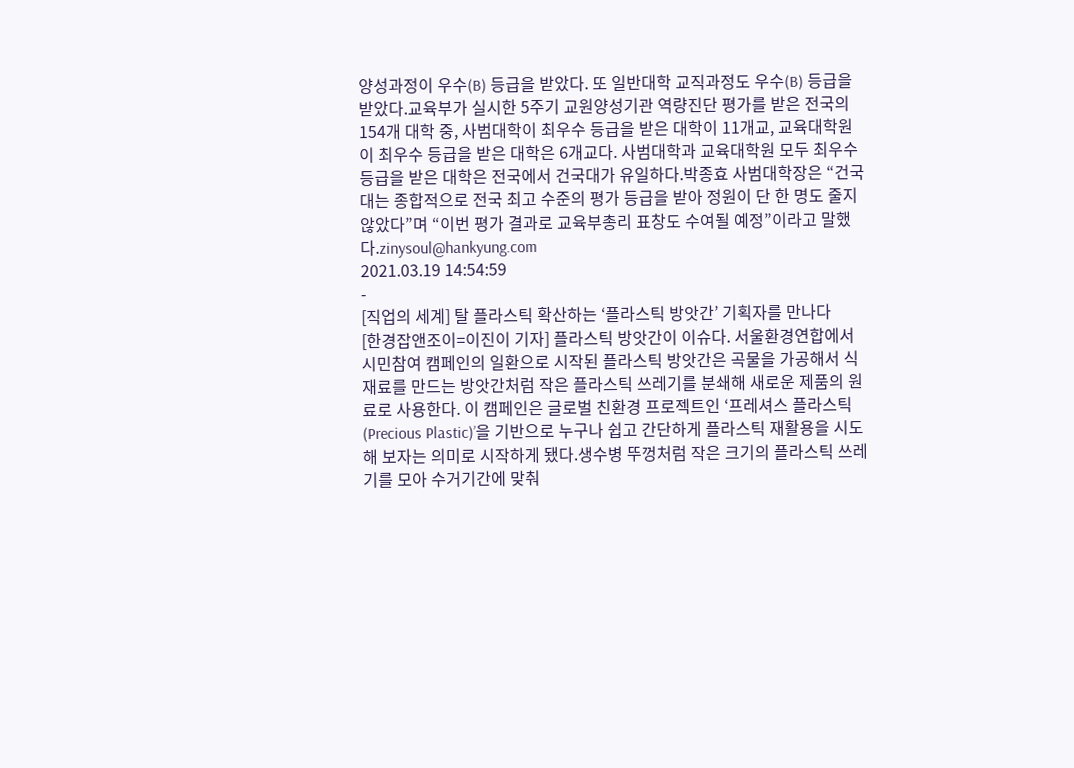양성과정이 우수(B) 등급을 받았다. 또 일반대학 교직과정도 우수(B) 등급을 받았다.교육부가 실시한 5주기 교원양성기관 역량진단 평가를 받은 전국의 154개 대학 중, 사범대학이 최우수 등급을 받은 대학이 11개교, 교육대학원이 최우수 등급을 받은 대학은 6개교다. 사범대학과 교육대학원 모두 최우수 등급을 받은 대학은 전국에서 건국대가 유일하다.박종효 사범대학장은 “건국대는 종합적으로 전국 최고 수준의 평가 등급을 받아 정원이 단 한 명도 줄지 않았다”며 “이번 평가 결과로 교육부총리 표창도 수여될 예정”이라고 말했다.zinysoul@hankyung.com
2021.03.19 14:54:59
-
[직업의 세계] 탈 플라스틱 확산하는 ‘플라스틱 방앗간’ 기획자를 만나다
[한경잡앤조이=이진이 기자] 플라스틱 방앗간이 이슈다. 서울환경연합에서 시민참여 캠페인의 일환으로 시작된 플라스틱 방앗간은 곡물을 가공해서 식재료를 만드는 방앗간처럼 작은 플라스틱 쓰레기를 분쇄해 새로운 제품의 원료로 사용한다. 이 캠페인은 글로벌 친환경 프로젝트인 ‘프레셔스 플라스틱(Precious Plastic)’을 기반으로 누구나 쉽고 간단하게 플라스틱 재활용을 시도해 보자는 의미로 시작하게 됐다.생수병 뚜껑처럼 작은 크기의 플라스틱 쓰레기를 모아 수거기간에 맞춰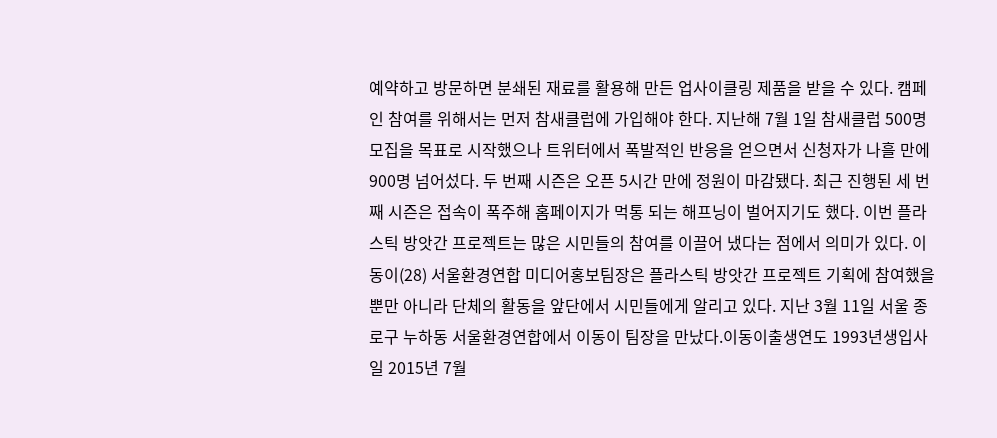예약하고 방문하면 분쇄된 재료를 활용해 만든 업사이클링 제품을 받을 수 있다. 캠페인 참여를 위해서는 먼저 참새클럽에 가입해야 한다. 지난해 7월 1일 참새클럽 500명 모집을 목표로 시작했으나 트위터에서 폭발적인 반응을 얻으면서 신청자가 나흘 만에 900명 넘어섰다. 두 번째 시즌은 오픈 5시간 만에 정원이 마감됐다. 최근 진행된 세 번째 시즌은 접속이 폭주해 홈페이지가 먹통 되는 해프닝이 벌어지기도 했다. 이번 플라스틱 방앗간 프로젝트는 많은 시민들의 참여를 이끌어 냈다는 점에서 의미가 있다. 이동이(28) 서울환경연합 미디어홍보팀장은 플라스틱 방앗간 프로젝트 기획에 참여했을 뿐만 아니라 단체의 활동을 앞단에서 시민들에게 알리고 있다. 지난 3월 11일 서울 종로구 누하동 서울환경연합에서 이동이 팀장을 만났다.이동이출생연도 1993년생입사일 2015년 7월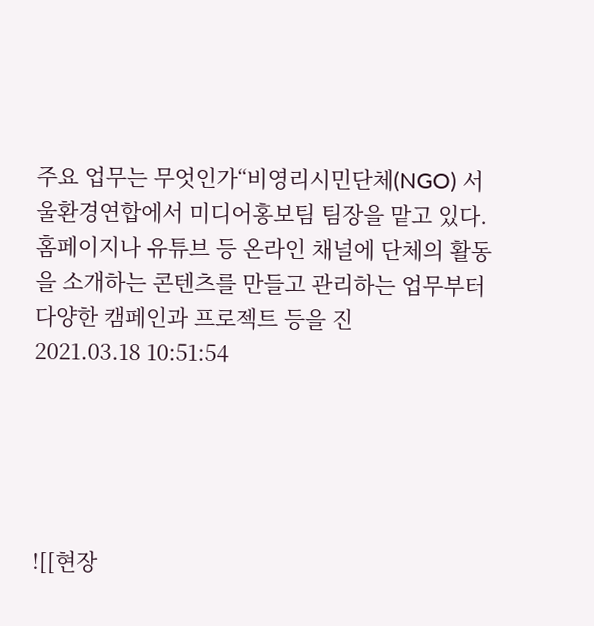주요 업무는 무엇인가“비영리시민단체(NGO) 서울환경연합에서 미디어홍보팀 팀장을 맡고 있다. 홈페이지나 유튜브 등 온라인 채널에 단체의 활동을 소개하는 콘텐츠를 만들고 관리하는 업무부터 다양한 캠페인과 프로젝트 등을 진
2021.03.18 10:51:54





![[현장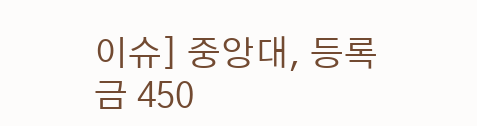이슈] 중앙대, 등록금 450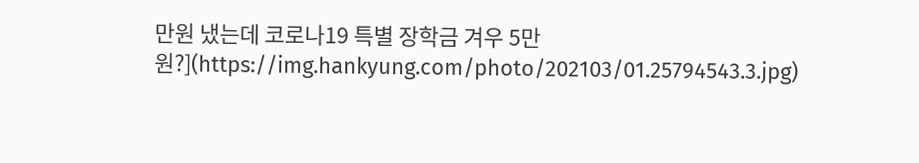만원 냈는데 코로나19 특별 장학금 겨우 5만원?](https://img.hankyung.com/photo/202103/01.25794543.3.jpg)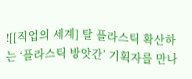![[직업의 세계] 탈 플라스틱 확산하는 ‘플라스틱 방앗간’ 기획자를 만나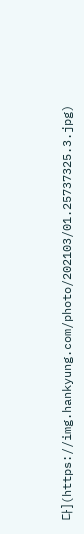다](https://img.hankyung.com/photo/202103/01.25737325.3.jpg)